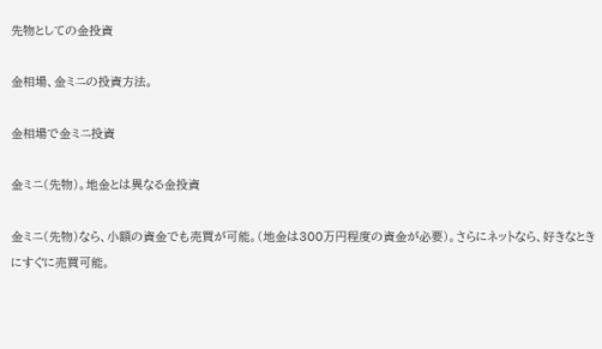先物としての金投資

金相場、金ミニの投資方法。

金相場で金ミニ投資

金ミニ(先物)。地金とは異なる金投資

金ミニ(先物)なら、小額の資金でも売買が可能。(地金は300万円程度の資金が必要)。さらにネットなら、好きなときにすぐに売買可能。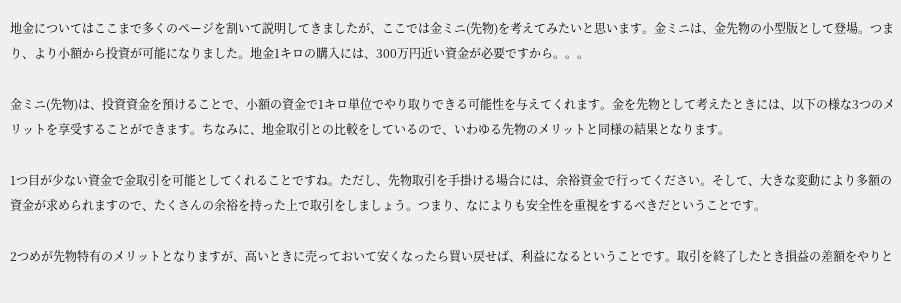地金についてはここまで多くのページを割いて説明してきましたが、ここでは金ミニ(先物)を考えてみたいと思います。金ミニは、金先物の小型版として登場。つまり、より小額から投資が可能になりました。地金1キロの購入には、300万円近い資金が必要ですから。。。

金ミニ(先物)は、投資資金を預けることで、小額の資金で1キロ単位でやり取りできる可能性を与えてくれます。金を先物として考えたときには、以下の様な3つのメリットを享受することができます。ちなみに、地金取引との比較をしているので、いわゆる先物のメリットと同様の結果となります。

1つ目が少ない資金で金取引を可能としてくれることですね。ただし、先物取引を手掛ける場合には、余裕資金で行ってください。そして、大きな変動により多額の資金が求められますので、たくさんの余裕を持った上で取引をしましょう。つまり、なによりも安全性を重視をするべきだということです。

2つめが先物特有のメリットとなりますが、高いときに売っておいて安くなったら買い戻せば、利益になるということです。取引を終了したとき損益の差額をやりと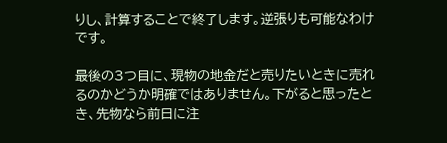りし、計算することで終了します。逆張りも可能なわけです。

最後の3つ目に、現物の地金だと売りたいときに売れるのかどうか明確ではありません。下がると思ったとき、先物なら前日に注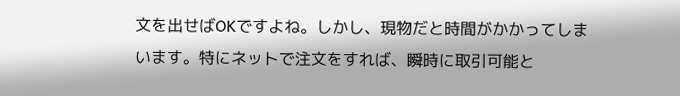文を出せばOKですよね。しかし、現物だと時間がかかってしまいます。特にネットで注文をすれば、瞬時に取引可能と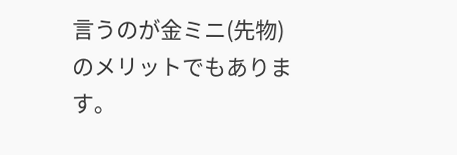言うのが金ミニ(先物)のメリットでもあります。